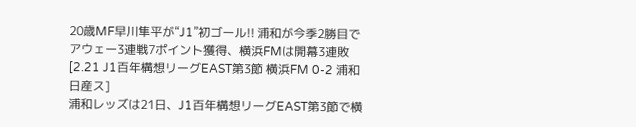20歳MF早川隼平が“J1”初ゴール!! 浦和が今季2勝目でアウェー3連戦7ポイント獲得、横浜FMは開幕3連敗
[2.21 J1百年構想リーグEAST第3節 横浜FM 0-2 浦和 日産ス]
浦和レッズは21日、J1百年構想リーグEAST第3節で横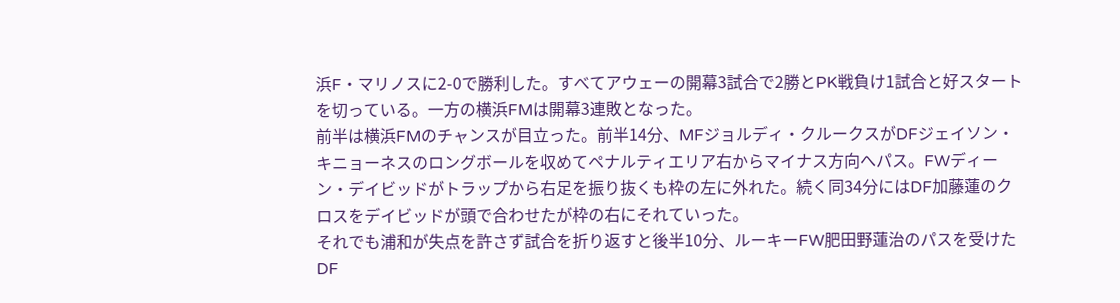浜F・マリノスに2-0で勝利した。すべてアウェーの開幕3試合で2勝とPK戦負け1試合と好スタートを切っている。一方の横浜FMは開幕3連敗となった。
前半は横浜FMのチャンスが目立った。前半14分、MFジョルディ・クルークスがDFジェイソン・キニョーネスのロングボールを収めてペナルティエリア右からマイナス方向へパス。FWディーン・デイビッドがトラップから右足を振り抜くも枠の左に外れた。続く同34分にはDF加藤蓮のクロスをデイビッドが頭で合わせたが枠の右にそれていった。
それでも浦和が失点を許さず試合を折り返すと後半10分、ルーキーFW肥田野蓮治のパスを受けたDF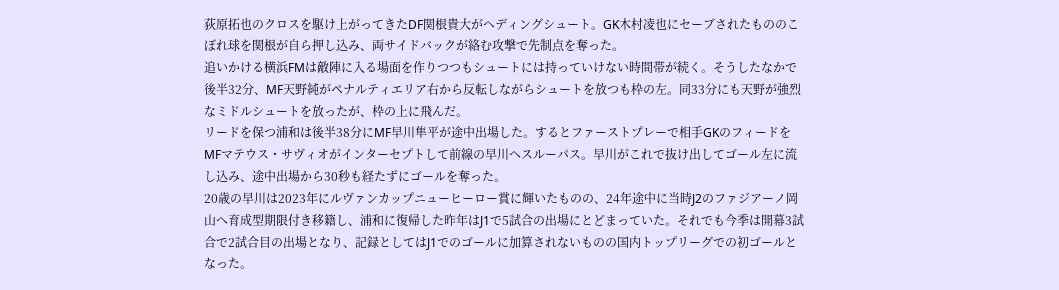荻原拓也のクロスを駆け上がってきたDF関根貴大がヘディングシュート。GK木村凌也にセーブされたもののこぼれ球を関根が自ら押し込み、両サイドバックが絡む攻撃で先制点を奪った。
追いかける横浜FMは敵陣に入る場面を作りつつもシュートには持っていけない時間帯が続く。そうしたなかで後半32分、MF天野純がペナルティエリア右から反転しながらシュートを放つも枠の左。同33分にも天野が強烈なミドルシュートを放ったが、枠の上に飛んだ。
リードを保つ浦和は後半38分にMF早川隼平が途中出場した。するとファーストプレーで相手GKのフィードをMFマテウス・サヴィオがインターセプトして前線の早川へスルーパス。早川がこれで抜け出してゴール左に流し込み、途中出場から30秒も経たずにゴールを奪った。
20歳の早川は2023年にルヴァンカップニューヒーロー賞に輝いたものの、24年途中に当時J2のファジアーノ岡山へ育成型期限付き移籍し、浦和に復帰した昨年はJ1で5試合の出場にとどまっていた。それでも今季は開幕3試合で2試合目の出場となり、記録としてはJ1でのゴールに加算されないものの国内トップリーグでの初ゴールとなった。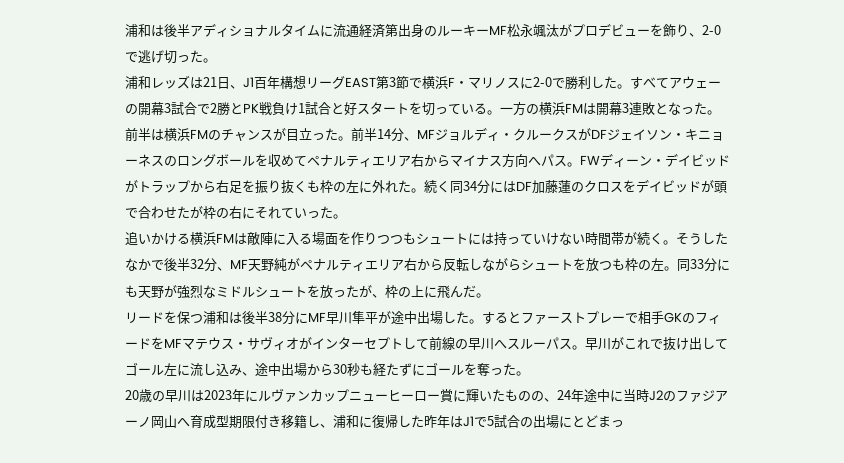浦和は後半アディショナルタイムに流通経済第出身のルーキーMF松永颯汰がプロデビューを飾り、2-0で逃げ切った。
浦和レッズは21日、J1百年構想リーグEAST第3節で横浜F・マリノスに2-0で勝利した。すべてアウェーの開幕3試合で2勝とPK戦負け1試合と好スタートを切っている。一方の横浜FMは開幕3連敗となった。
前半は横浜FMのチャンスが目立った。前半14分、MFジョルディ・クルークスがDFジェイソン・キニョーネスのロングボールを収めてペナルティエリア右からマイナス方向へパス。FWディーン・デイビッドがトラップから右足を振り抜くも枠の左に外れた。続く同34分にはDF加藤蓮のクロスをデイビッドが頭で合わせたが枠の右にそれていった。
追いかける横浜FMは敵陣に入る場面を作りつつもシュートには持っていけない時間帯が続く。そうしたなかで後半32分、MF天野純がペナルティエリア右から反転しながらシュートを放つも枠の左。同33分にも天野が強烈なミドルシュートを放ったが、枠の上に飛んだ。
リードを保つ浦和は後半38分にMF早川隼平が途中出場した。するとファーストプレーで相手GKのフィードをMFマテウス・サヴィオがインターセプトして前線の早川へスルーパス。早川がこれで抜け出してゴール左に流し込み、途中出場から30秒も経たずにゴールを奪った。
20歳の早川は2023年にルヴァンカップニューヒーロー賞に輝いたものの、24年途中に当時J2のファジアーノ岡山へ育成型期限付き移籍し、浦和に復帰した昨年はJ1で5試合の出場にとどまっ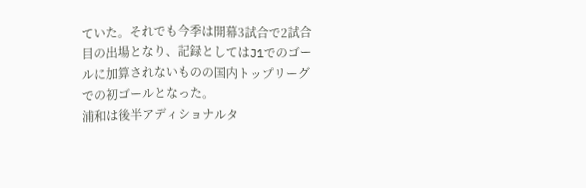ていた。それでも今季は開幕3試合で2試合目の出場となり、記録としてはJ1でのゴールに加算されないものの国内トップリーグでの初ゴールとなった。
浦和は後半アディショナルタ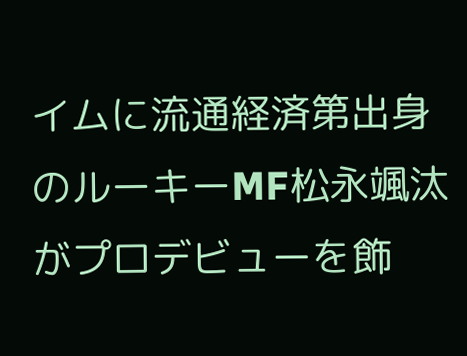イムに流通経済第出身のルーキーMF松永颯汰がプロデビューを飾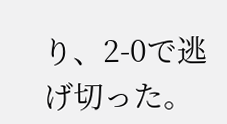り、2-0で逃げ切った。